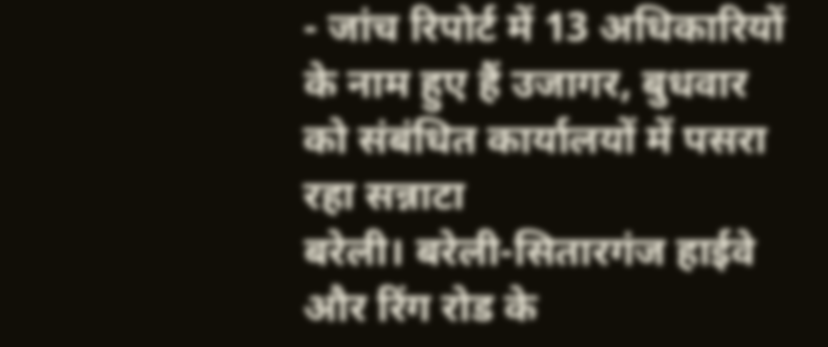- जांच रिपोर्ट में 13 अधिकारियों के नाम हुए हैं उजागर, बुधवार को संबंधित कार्यालयों में पसरा रहा सन्नाटा
बरेली। बरेली-सितारगंज हाईवे और रिंग रोड के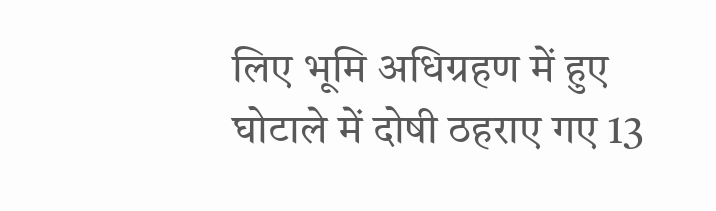लिए भूमि अधिग्रहण में हुए घोटाले में दोषी ठहराए गए 13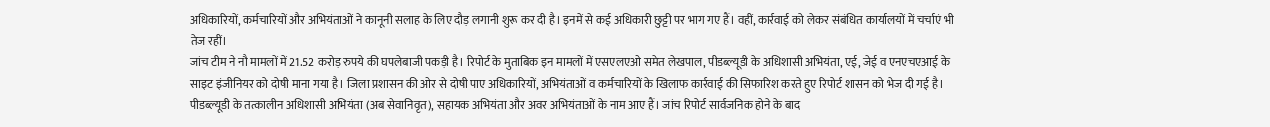अधिकारियों, कर्मचारियों और अभियंताओं ने कानूनी सलाह के लिए दौड़ लगानी शुरू कर दी है। इनमें से कई अधिकारी छुट्टी पर भाग गए हैं। वहीं, कार्रवाई को लेकर संबंधित कार्यालयों में चर्चाएं भी तेज रहीं।
जांच टीम ने नौ मामलों में 21.52 करोड़ रुपये की घपलेबाजी पकड़ी है। रिपोर्ट के मुताबिक इन मामलों में एसएलएओ समेत लेखपाल, पीडब्ल्यूडी के अधिशासी अभियंता, एई, जेई व एनएचएआई के साइट इंजीनियर को दोषी माना गया है। जिला प्रशासन की ओर से दोषी पाए अधिकारियों, अभियंताओं व कर्मचारियों के खिलाफ कार्रवाई की सिफारिश करते हुए रिपोर्ट शासन को भेज दी गई है।
पीडब्ल्यूडी के तत्कालीन अधिशासी अभियंता (अब सेवानिवृत), सहायक अभियंता और अवर अभियंताओं के नाम आए हैं। जांच रिपोर्ट सार्वजनिक होने के बाद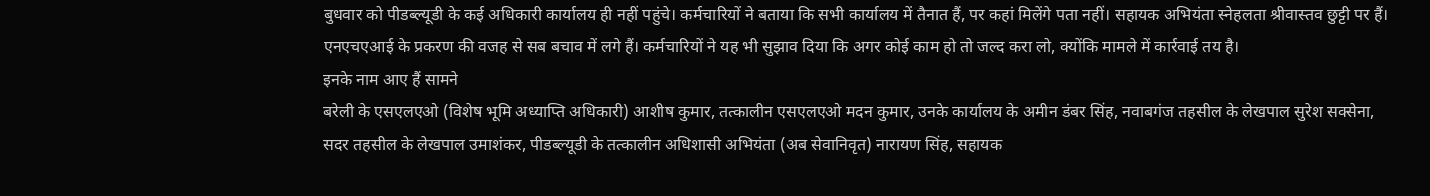बुधवार को पीडब्ल्यूडी के कई अधिकारी कार्यालय ही नहीं पहुंचे। कर्मचारियों ने बताया कि सभी कार्यालय में तैनात हैं, पर कहां मिलेंगे पता नहीं। सहायक अभियंता स्नेहलता श्रीवास्तव छुट्टी पर हैं। एनएचएआई के प्रकरण की वजह से सब बचाव में लगे हैं। कर्मचारियों ने यह भी सुझाव दिया कि अगर कोई काम हो तो जल्द करा लो, क्योंकि मामले में कार्रवाई तय है।
इनके नाम आए हैं सामने
बरेली के एसएलएओ (विशेष भूमि अध्याप्ति अधिकारी) आशीष कुमार, तत्कालीन एसएलएओ मदन कुमार, उनके कार्यालय के अमीन डंबर सिंह, नवाबगंज तहसील के लेखपाल सुरेश सक्सेना, सदर तहसील के लेखपाल उमाशंकर, पीडब्ल्यूडी के तत्कालीन अधिशासी अभियंता (अब सेवानिवृत) नारायण सिंह, सहायक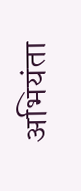अभियंता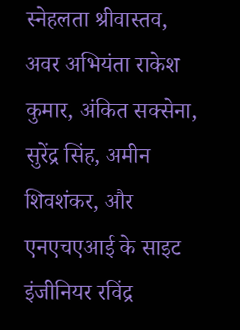स्नेहलता श्रीवास्तव, अवर अभियंता राकेश कुमार, अंकित सक्सेना, सुरेंद्र सिंह, अमीन शिवशंकर, और एनएचएआई के साइट इंजीनियर रविंद्र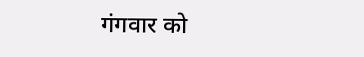गंगवार को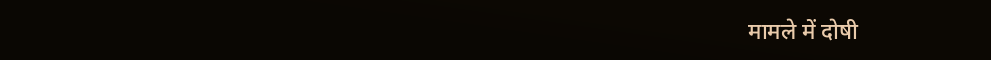मामले में दोषी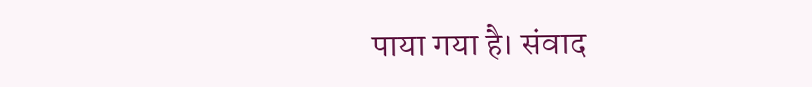पाया गया है। संवाद